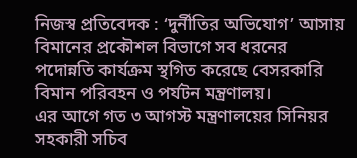নিজস্ব প্রতিবেদক : ‘দুর্নীতির অভিযোগ’ আসায় বিমানের প্রকৌশল বিভাগে সব ধরনের পদোন্নতি কার্যক্রম স্থগিত করেছে বেসরকারি বিমান পরিবহন ও পর্যটন মন্ত্রণালয়।
এর আগে গত ৩ আগস্ট মন্ত্রণালয়ের সিনিয়র সহকারী সচিব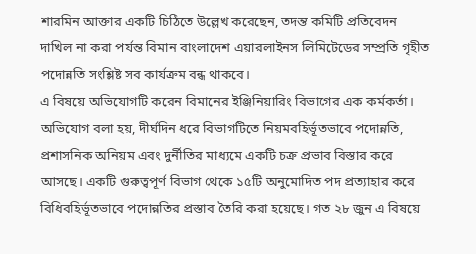শারমিন আক্তার একটি চিঠিতে উল্লেখ করেছেন, তদন্ত কমিটি প্রতিবেদন দাখিল না করা পর্যন্ত বিমান বাংলাদেশ এয়ারলাইনস লিমিটেডের সম্প্রতি গৃহীত পদোন্নতি সংশ্লিষ্ট সব কার্যক্রম বন্ধ থাকবে।
এ বিষয়ে অভিযোগটি করেন বিমানের ইঞ্জিনিয়ারিং বিভাগের এক কর্মকর্তা।
অভিযোগ বলা হয়, দীর্ঘদিন ধরে বিভাগটিতে নিয়মবহির্ভূতভাবে পদোন্নতি, প্রশাসনিক অনিয়ম এবং দুর্নীতির মাধ্যমে একটি চক্র প্রভাব বিস্তার করে আসছে। একটি গুরুত্বপূর্ণ বিভাগ থেকে ১৫টি অনুমোদিত পদ প্রত্যাহার করে বিধিবহির্ভূতভাবে পদোন্নতির প্রস্তাব তৈরি করা হয়েছে। গত ২৮ জুন এ বিষয়ে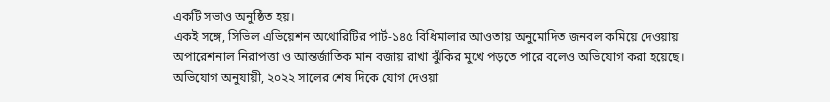একটি সভাও অনুষ্ঠিত হয়।
একই সঙ্গে, সিভিল এভিয়েশন অথোরিটির পার্ট-১৪৫ বিধিমালার আওতায় অনুমোদিত জনবল কমিয়ে দেওয়ায় অপারেশনাল নিরাপত্তা ও আন্তর্জাতিক মান বজায় রাখা ঝুঁকির মুখে পড়তে পারে বলেও অভিযোগ করা হয়েছে।
অভিযোগ অনুযায়ী, ২০২২ সালের শেষ দিকে যোগ দেওয়া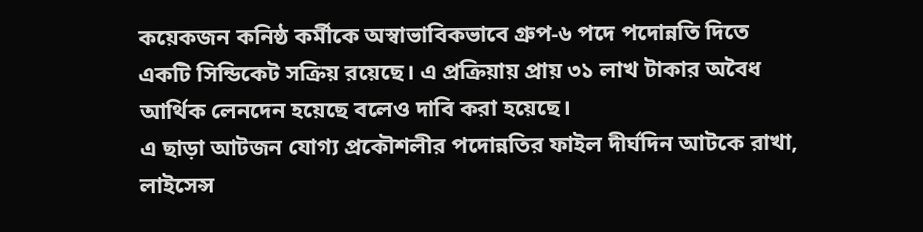কয়েকজন কনিষ্ঠ কর্মীকে অস্বাভাবিকভাবে গ্রুপ-৬ পদে পদোন্নতি দিতে একটি সিন্ডিকেট সক্রিয় রয়েছে। এ প্রক্রিয়ায় প্রায় ৩১ লাখ টাকার অবৈধ আর্থিক লেনদেন হয়েছে বলেও দাবি করা হয়েছে।
এ ছাড়া আটজন যোগ্য প্রকৌশলীর পদোন্নতির ফাইল দীর্ঘদিন আটকে রাখা, লাইসেন্স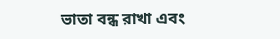ভাতা বন্ধ রাখা এবং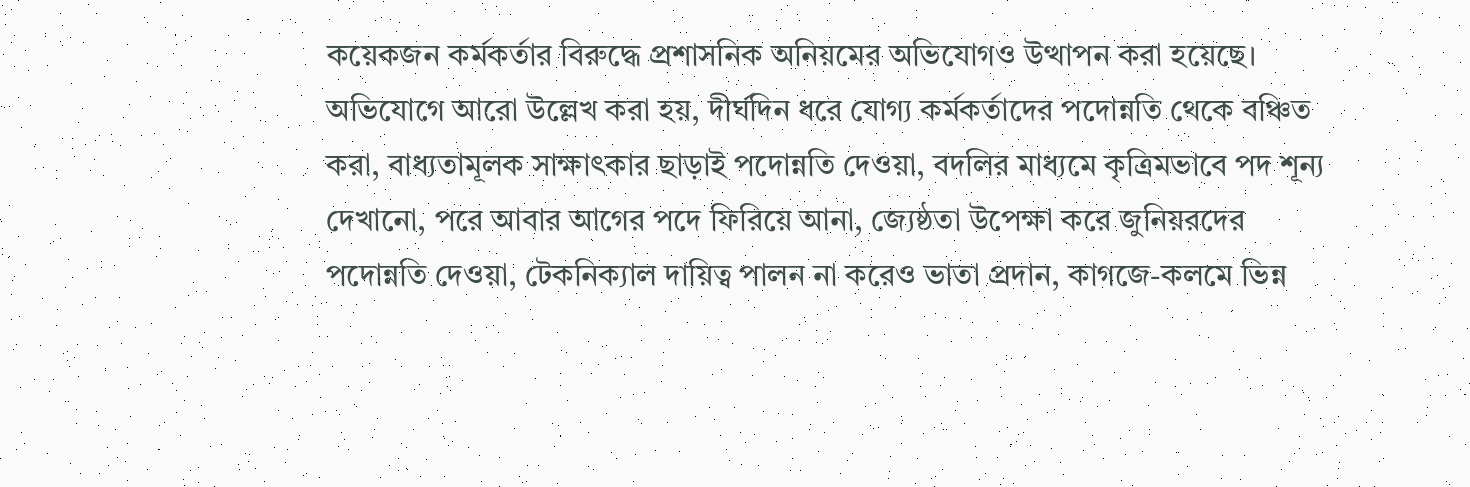কয়েকজন কর্মকর্তার বিরুদ্ধে প্রশাসনিক অনিয়মের অভিযোগও উত্থাপন করা হয়েছে।
অভিযোগে আরো উল্লেখ করা হয়, দীর্ঘদিন ধরে যোগ্য কর্মকর্তাদের পদোন্নতি থেকে বঞ্চিত করা, বাধ্যতামূলক সাক্ষাৎকার ছাড়াই পদোন্নতি দেওয়া, বদলির মাধ্যমে কৃত্রিমভাবে পদ শূন্য দেখানো, পরে আবার আগের পদে ফিরিয়ে আনা, জ্যেষ্ঠতা উপেক্ষা করে জুনিয়রদের পদোন্নতি দেওয়া, টেকনিক্যাল দায়িত্ব পালন না করেও ভাতা প্রদান, কাগজে-কলমে ভিন্ন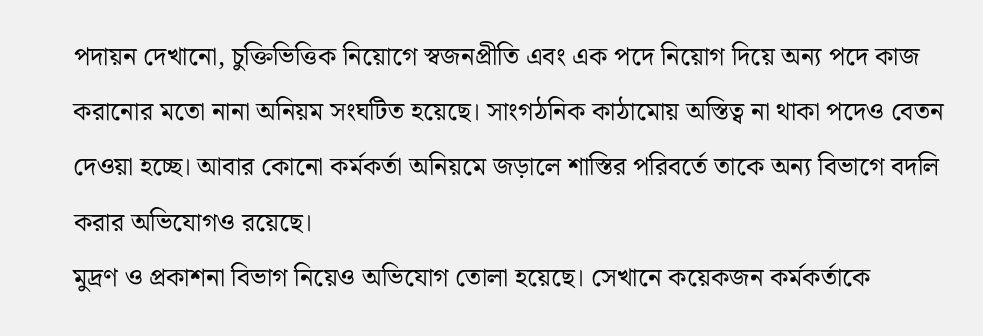পদায়ন দেখানো, চুক্তিভিত্তিক নিয়োগে স্বজনপ্রীতি এবং এক পদে নিয়োগ দিয়ে অন্য পদে কাজ করানোর মতো নানা অনিয়ম সংঘটিত হয়েছে। সাংগঠনিক কাঠামোয় অস্তিত্ব না থাকা পদেও বেতন দেওয়া হচ্ছে। আবার কোনো কর্মকর্তা অনিয়মে জড়ালে শাস্তির পরিবর্তে তাকে অন্য বিভাগে বদলি করার অভিযোগও রয়েছে।
মুদ্রণ ও প্রকাশনা বিভাগ নিয়েও অভিযোগ তোলা হয়েছে। সেখানে কয়েকজন কর্মকর্তাকে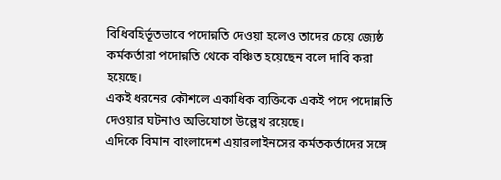বিধিবহির্ভূতভাবে পদোন্নতি দেওয়া হলেও তাদের চেয়ে জ্যেষ্ঠ কর্মকর্তারা পদোন্নতি থেকে বঞ্চিত হয়েছেন বলে দাবি করা হয়েছে।
একই ধরনের কৌশলে একাধিক ব্যক্তিকে একই পদে পদোন্নতি দেওয়ার ঘটনাও অভিযোগে উল্লেখ রয়েছে।
এদিকে বিমান বাংলাদেশ এয়ারলাইনসের কর্মতকর্তাদের সঙ্গে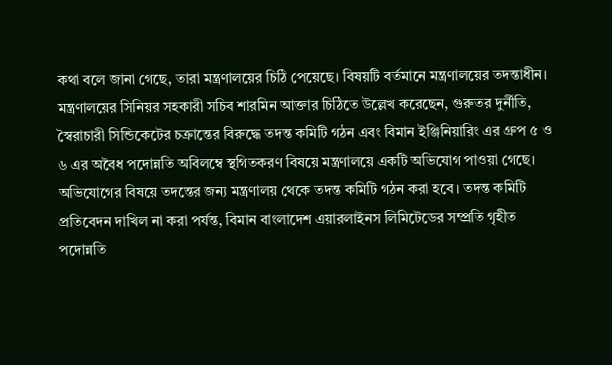কথা বলে জানা গেছে, তারা মন্ত্রণালয়ের চিঠি পেয়েছে। বিষয়টি বর্তমানে মন্ত্রণালয়ের তদন্তাধীন।
মন্ত্রণালয়ের সিনিয়র সহকারী সচিব শারমিন আক্তার চিঠিতে উল্লেখ করেছেন, গুরুতর দুর্নীতি, স্বৈরাচারী সিন্ডিকেটের চক্রান্তের বিরুদ্ধে তদন্ত কমিটি গঠন এবং বিমান ইঞ্জিনিয়ারিং এর গ্রুপ ৫ ও ৬ এর অবৈধ পদোন্নতি অবিলম্বে স্থগিতকরণ বিষয়ে মন্ত্রণালয়ে একটি অভিযোগ পাওয়া গেছে। অভিযোগের বিষয়ে তদন্তের জন্য মন্ত্রণালয় থেকে তদন্ত কমিটি গঠন করা হবে। তদন্ত কমিটি প্রতিবেদন দাখিল না করা পর্যন্ত, বিমান বাংলাদেশ এয়ারলাইনস লিমিটেডের সম্প্রতি গৃহীত পদোন্নতি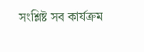সংশ্লিষ্ট সব কার্যক্রম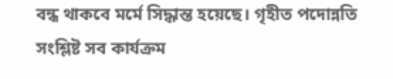বন্ধ থাকবে মর্মে সিদ্ধান্ত হয়েছে। গৃহীত পদোন্নতি সংশ্লিষ্ট সব কার্যক্রম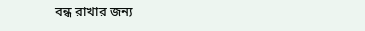বন্ধ রাখার জন্য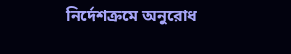নির্দেশক্রমে অনুরোধ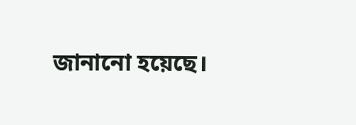জানানো হয়েছে।